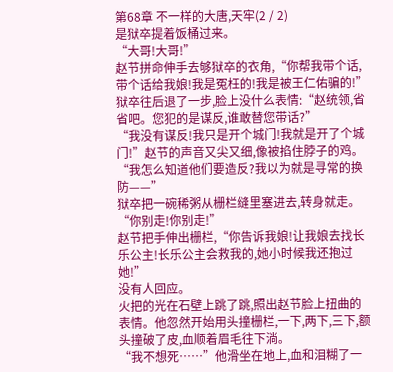第68章 不一样的大唐,天牢(2 / 2)
是狱卒提着饭桶过来。
“大哥!大哥!”
赵节拼命伸手去够狱卒的衣角,“你帮我带个话,带个话给我娘!我是冤枉的!我是被王仁佑骗的!”
狱卒往后退了一步,脸上没什么表情:“赵统领,省省吧。您犯的是谋反,谁敢替您带话?”
“我没有谋反!我只是开个城门!我就是开了个城门!”赵节的声音又尖又细,像被掐住脖子的鸡。
“我怎么知道他们要造反?我以为就是寻常的换防——”
狱卒把一碗稀粥从栅栏缝里塞进去,转身就走。
“你别走!你别走!”
赵节把手伸出栅栏,“你告诉我娘!让我娘去找长乐公主!长乐公主会救我的,她小时候我还抱过她!”
没有人回应。
火把的光在石壁上跳了跳,照出赵节脸上扭曲的表情。他忽然开始用头撞栅栏,一下,两下,三下,额头撞破了皮,血顺着眉毛往下淌。
“我不想死……”他滑坐在地上,血和泪糊了一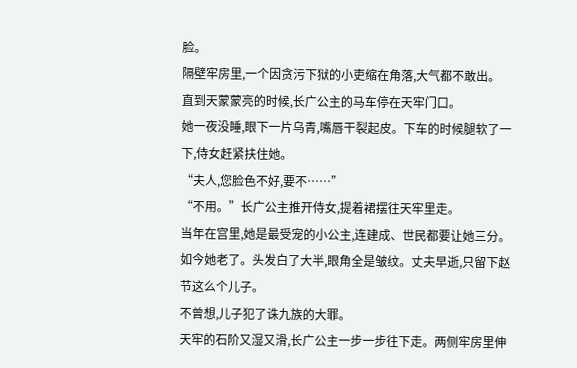脸。
隔壁牢房里,一个因贪污下狱的小吏缩在角落,大气都不敢出。
直到天蒙蒙亮的时候,长广公主的马车停在天牢门口。
她一夜没睡,眼下一片乌青,嘴唇干裂起皮。下车的时候腿软了一下,侍女赶紧扶住她。
“夫人,您脸色不好,要不……”
“不用。”长广公主推开侍女,提着裙摆往天牢里走。
当年在宫里,她是最受宠的小公主,连建成、世民都要让她三分。
如今她老了。头发白了大半,眼角全是皱纹。丈夫早逝,只留下赵节这么个儿子。
不曾想,儿子犯了诛九族的大罪。
天牢的石阶又湿又滑,长广公主一步一步往下走。两侧牢房里伸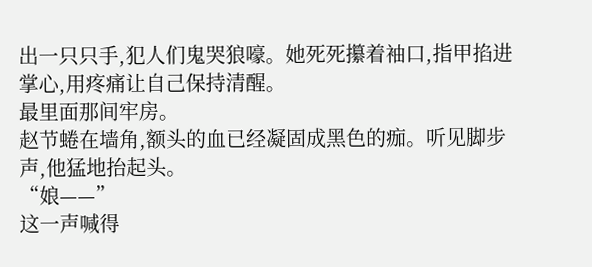出一只只手,犯人们鬼哭狼嚎。她死死攥着袖口,指甲掐进掌心,用疼痛让自己保持清醒。
最里面那间牢房。
赵节蜷在墙角,额头的血已经凝固成黑色的痂。听见脚步声,他猛地抬起头。
“娘——”
这一声喊得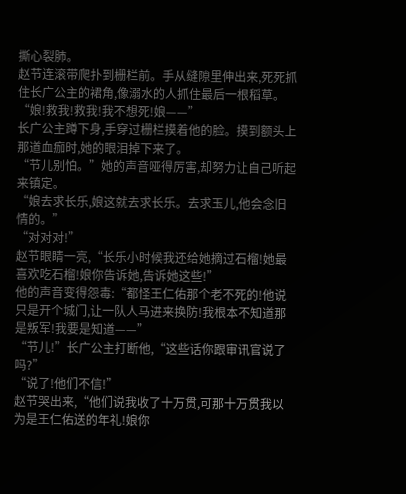撕心裂肺。
赵节连滚带爬扑到栅栏前。手从缝隙里伸出来,死死抓住长广公主的裙角,像溺水的人抓住最后一根稻草。
“娘!救我!救我!我不想死!娘——”
长广公主蹲下身,手穿过栅栏摸着他的脸。摸到额头上那道血痂时,她的眼泪掉下来了。
“节儿别怕。”她的声音哑得厉害,却努力让自己听起来镇定。
“娘去求长乐,娘这就去求长乐。去求玉儿,他会念旧情的。”
“对对对!”
赵节眼睛一亮,“长乐小时候我还给她摘过石榴!她最喜欢吃石榴!娘你告诉她,告诉她这些!”
他的声音变得怨毒:“都怪王仁佑那个老不死的!他说只是开个城门,让一队人马进来换防!我根本不知道那是叛军!我要是知道——”
“节儿!”长广公主打断他,“这些话你跟审讯官说了吗?”
“说了!他们不信!”
赵节哭出来,“他们说我收了十万贯,可那十万贯我以为是王仁佑送的年礼!娘你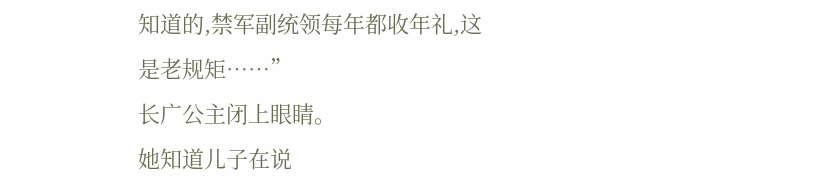知道的,禁军副统领每年都收年礼,这是老规矩……”
长广公主闭上眼睛。
她知道儿子在说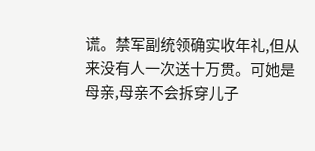谎。禁军副统领确实收年礼,但从来没有人一次送十万贯。可她是母亲,母亲不会拆穿儿子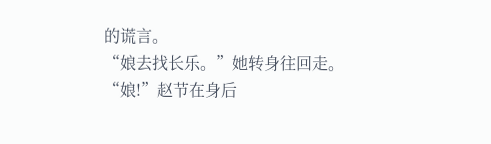的谎言。
“娘去找长乐。”她转身往回走。
“娘!”赵节在身后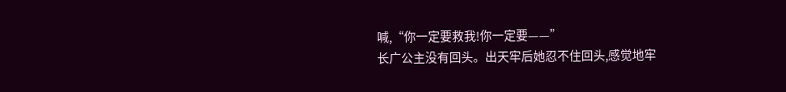喊,“你一定要救我!你一定要——”
长广公主没有回头。出天牢后她忍不住回头,感觉地牢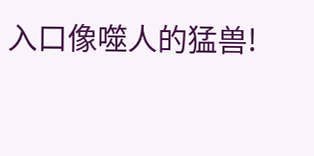入口像噬人的猛兽!